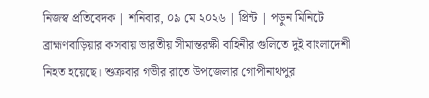নিজস্ব প্রতিবেদক | শনিবার, ০৯ মে ২০২৬ | প্রিন্ট | পড়ুন মিনিটে
ব্রাহ্মণবাড়িয়ার কসবায় ভারতীয় সীমান্তরক্ষী বাহিনীর গুলিতে দুই বাংলাদেশী নিহত হয়েছে। শুক্রবার গভীর রাতে উপজেলার গোপীনাথপুর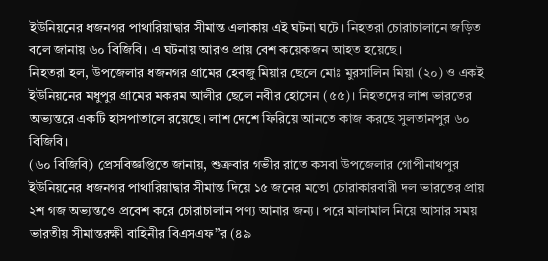ইউনিয়নের ধজনগর পাথারিয়াদ্বার সীমান্ত এলাকায় এই ঘটনা ঘটে। নিহতরা চোরাচালানে জড়িত বলে জানায় ৬০ বিজিবি। এ ঘটনায় আরও প্রায় বেশ কয়েকজন আহত হয়েছে।
নিহতরা হল, উপজেলার ধজনগর গ্রামের হেবজু মিয়ার ছেলে মোঃ মুরসালিন মিয়া (২০) ও একই ইউনিয়নের মধুপুর গ্রামের মকরম আলীর ছেলে নবীর হোসেন (৫৫)। নিহতদের লাশ ভারতের অভ্যন্তরে একটি হাসপাতালে রয়েছে। লাশ দেশে ফিরিয়ে আনতে কাজ করছে সুলতানপুর ৬০ বিজিবি।
(৬০ বিজিবি) প্রেসবিজ্ঞপ্তিতে জানায়, শুক্রবার গভীর রাতে কসবা উপজেলার গোপীনাথপুর ইউনিয়নের ধজনগর পাথারিয়াদ্বার সীমান্ত দিয়ে ১৫ জনের মতো চোরাকারবারী দল ভারতের প্রায় ২শ গজ অভ্যন্তওে প্রবেশ করে চোরাচালান পণ্য আনার জন্য। পরে মালামাল নিয়ে আসার সময় ভারতীয় সীমান্তরক্ষী বাহিনীর বিএসএফ”র (৪৯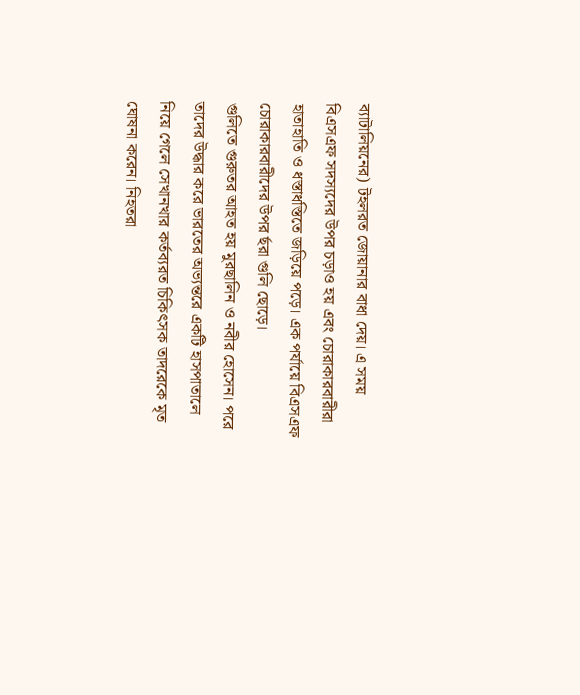ব্যাটালিয়নের) টহলরত জোয়ানার বাধা দেয়। এ সময় বিএসএফ সদস্যদের উপর চড়াও হয় এবং চোরাকারবারীরা হাতাহাতি ও ধস্তাধস্তিতে জড়িয়ে পড়ে। এক পর্যায়ে বিএসএফ চোরাকারবারীদের উপর র্ছরা গুলি ছোড়ে।
গুলিতে গুরুতর আহত হয় মুরছালিন ও নবীর হোসেন। পরে তাদের উদ্ধার করে ভারতের অভ্যন্তরে একটি হাসপাতালে নিয়ে গেলে সেখানখার কর্তব্যরত চিকিৎসক তাদরেকে মৃত ঘোষনা করেন। নিহতরা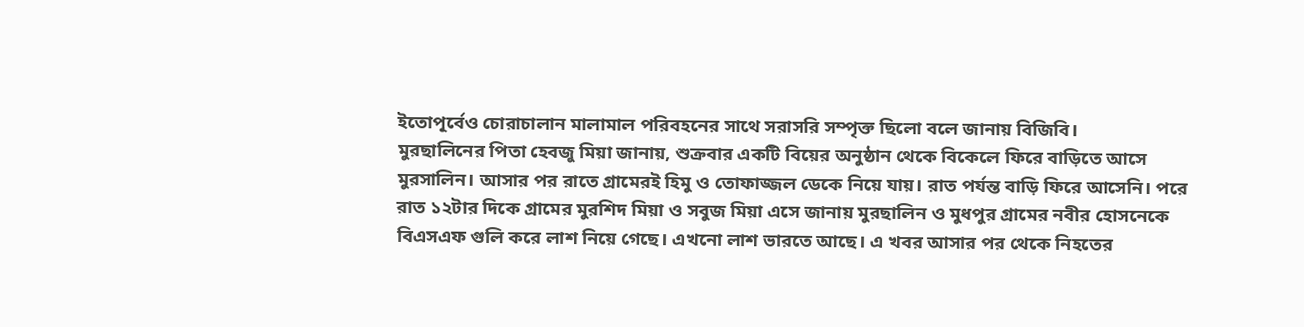ইতোপূর্বেও চোরাচালান মালামাল পরিবহনের সাথে সরাসরি সম্পৃক্ত ছিলো বলে জানায় বিজিবি।
মুরছালিনের পিতা হেবজু মিয়া জানায়, শুক্রবার একটি বিয়ের অনুষ্ঠান থেকে বিকেলে ফিরে বাড়িতে আসে মুরসালিন। আসার পর রাতে গ্রামেরই হিমু ও তোফাজ্জল ডেকে নিয়ে যায়। রাত পর্যন্ত বাড়ি ফিরে আসেনি। পরে রাত ১২টার দিকে গ্রামের মুরশিদ মিয়া ও সবুজ মিয়া এসে জানায় মুরছালিন ও মুধপুর গ্রামের নবীর হোসনেকে বিএসএফ গুলি করে লাশ নিয়ে গেছে। এখনো লাশ ভারতে আছে। এ খবর আসার পর থেকে নিহতের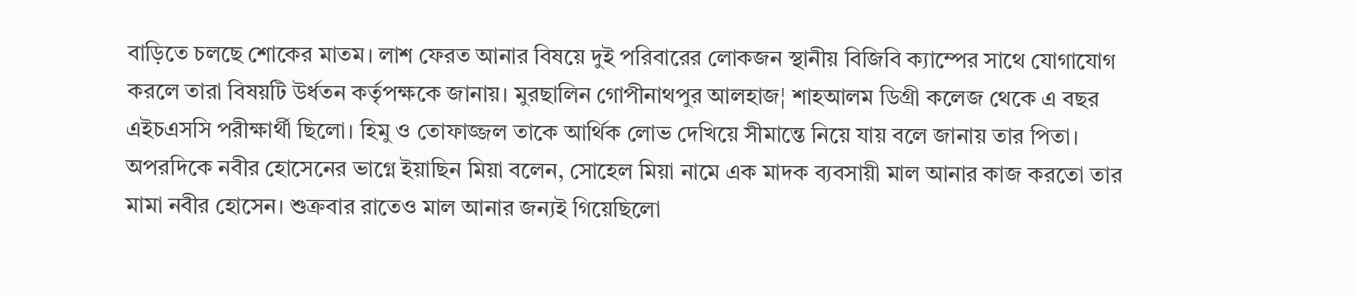বাড়িতে চলছে শোকের মাতম। লাশ ফেরত আনার বিষয়ে দুই পরিবারের লোকজন স্থানীয় বিজিবি ক্যাম্পের সাথে যোগাযোগ করলে তারা বিষয়টি উর্ধতন কর্তৃপক্ষকে জানায়। মুরছালিন গোপীনাথপুর আলহাজ¦ শাহআলম ডিগ্রী কলেজ থেকে এ বছর এইচএসসি পরীক্ষার্থী ছিলো। হিমু ও তোফাজ্জল তাকে আর্থিক লোভ দেখিয়ে সীমান্তে নিয়ে যায় বলে জানায় তার পিতা।
অপরদিকে নবীর হোসেনের ভাগ্নে ইয়াছিন মিয়া বলেন, সোহেল মিয়া নামে এক মাদক ব্যবসায়ী মাল আনার কাজ করতো তার মামা নবীর হোসেন। শুক্রবার রাতেও মাল আনার জন্যই গিয়েছিলো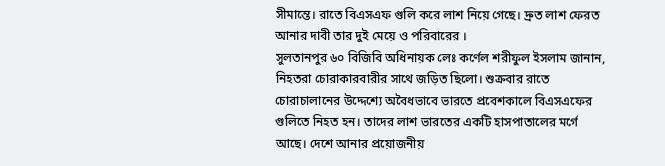সীমান্তে। রাতে বিএসএফ গুলি করে লাশ নিয়ে গেছে। দ্রুত লাশ ফেরত আনার দাবী তার দুই মেয়ে ও পরিবারের ।
সুলতানপুর ৬০ বিজিবি অধিনায়ক লেঃ কর্ণেল শরীফুল ইসলাম জানান, নিহতরা চোরাকারবারীর সাথে জড়িত ছিলো। শুক্রবার রাতে চোরাচালানের উদ্দেশ্যে অবৈধভাবে ভারতে প্রবেশকালে বিএসএফের গুলিতে নিহত হন। তাদের লাশ ভারতের একটি হাসপাতালের মর্গে আছে। দেশে আনার প্রয়োজনীয়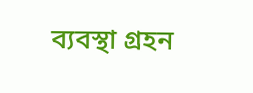ব্যবস্থা গ্রহন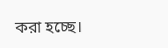করা হচ্ছে।